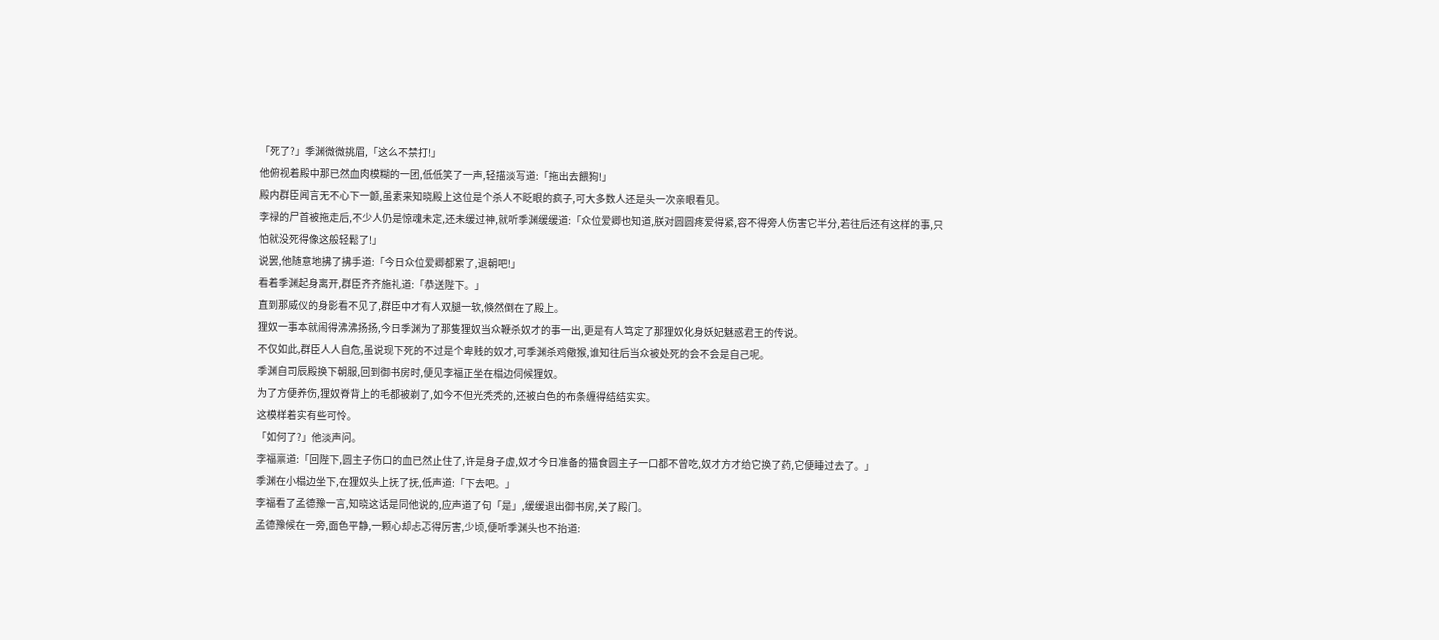「死了?」季渊微微挑眉,「这么不禁打!」
他俯视着殿中那已然血肉模糊的一团,低低笑了一声,轻描淡写道:「拖出去餵狗!」
殿内群臣闻言无不心下一颤,虽素来知晓殿上这位是个杀人不眨眼的疯子,可大多数人还是头一次亲眼看见。
李禄的尸首被拖走后,不少人仍是惊魂未定,还未缓过神,就听季渊缓缓道:「众位爱卿也知道,朕对圆圆疼爱得紧,容不得旁人伤害它半分,若往后还有这样的事,只怕就没死得像这般轻鬆了!」
说罢,他随意地拂了拂手道:「今日众位爱卿都累了,退朝吧!」
看着季渊起身离开,群臣齐齐施礼道:「恭送陛下。」
直到那威仪的身影看不见了,群臣中才有人双腿一软,倏然倒在了殿上。
狸奴一事本就闹得沸沸扬扬,今日季渊为了那隻狸奴当众鞭杀奴才的事一出,更是有人笃定了那狸奴化身妖妃魅惑君王的传说。
不仅如此,群臣人人自危,虽说现下死的不过是个卑贱的奴才,可季渊杀鸡儆猴,谁知往后当众被处死的会不会是自己呢。
季渊自司辰殿换下朝服,回到御书房时,便见李福正坐在榻边伺候狸奴。
为了方便养伤,狸奴脊背上的毛都被剃了,如今不但光秃秃的,还被白色的布条缠得结结实实。
这模样着实有些可怜。
「如何了?」他淡声问。
李福禀道:「回陛下,圆主子伤口的血已然止住了,许是身子虚,奴才今日准备的猫食圆主子一口都不曾吃,奴才方才给它换了药,它便睡过去了。」
季渊在小榻边坐下,在狸奴头上抚了抚,低声道:「下去吧。」
李福看了孟德豫一言,知晓这话是同他说的,应声道了句「是」,缓缓退出御书房,关了殿门。
孟德豫候在一旁,面色平静,一颗心却忐忑得厉害,少顷,便听季渊头也不抬道: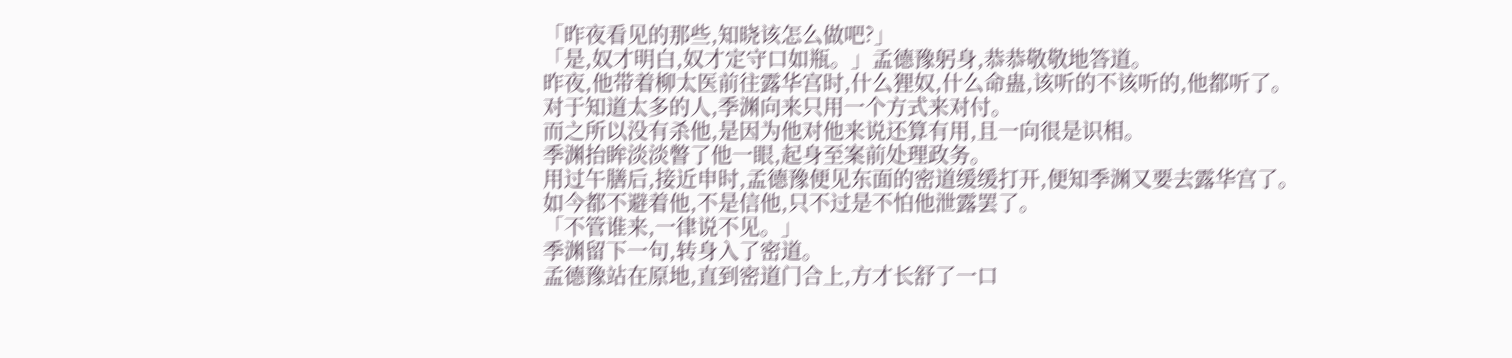「昨夜看见的那些,知晓该怎么做吧?」
「是,奴才明白,奴才定守口如瓶。」孟德豫躬身,恭恭敬敬地答道。
昨夜,他带着柳太医前往露华宫时,什么狸奴,什么命蛊,该听的不该听的,他都听了。
对于知道太多的人,季渊向来只用一个方式来对付。
而之所以没有杀他,是因为他对他来说还算有用,且一向很是识相。
季渊抬眸淡淡瞥了他一眼,起身至案前处理政务。
用过午膳后,接近申时,孟德豫便见东面的密道缓缓打开,便知季渊又要去露华宫了。
如今都不避着他,不是信他,只不过是不怕他泄露罢了。
「不管谁来,一律说不见。」
季渊留下一句,转身入了密道。
孟德豫站在原地,直到密道门合上,方才长舒了一口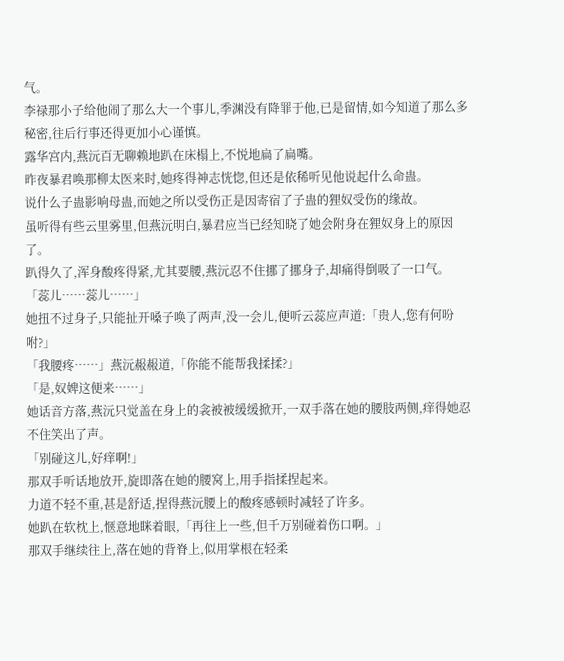气。
李禄那小子给他闹了那么大一个事儿,季渊没有降罪于他,已是留情,如今知道了那么多秘密,往后行事还得更加小心谨慎。
露华宫内,燕沅百无聊赖地趴在床榻上,不悦地扁了扁嘴。
昨夜暴君唤那柳太医来时,她疼得神志恍惚,但还是依稀听见他说起什么命蛊。
说什么子蛊影响母蛊,而她之所以受伤正是因寄宿了子蛊的狸奴受伤的缘故。
虽听得有些云里雾里,但燕沅明白,暴君应当已经知晓了她会附身在狸奴身上的原因了。
趴得久了,浑身酸疼得紧,尤其要腰,燕沅忍不住挪了挪身子,却痛得倒吸了一口气。
「蕊儿……蕊儿……」
她扭不过身子,只能扯开嗓子唤了两声,没一会儿,便听云蕊应声道:「贵人,您有何吩咐?」
「我腰疼……」燕沅赧赧道,「你能不能帮我揉揉?」
「是,奴婢这便来……」
她话音方落,燕沅只觉盖在身上的衾被被缓缓掀开,一双手落在她的腰肢两侧,痒得她忍不住笑出了声。
「别碰这儿,好痒啊!」
那双手听话地放开,旋即落在她的腰窝上,用手指揉捏起来。
力道不轻不重,甚是舒适,捏得燕沅腰上的酸疼感顿时减轻了许多。
她趴在软枕上,惬意地眯着眼,「再往上一些,但千万别碰着伤口啊。」
那双手继续往上,落在她的背脊上,似用掌根在轻柔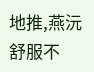地推,燕沅舒服不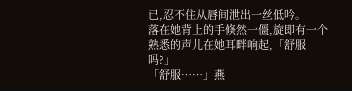已,忍不住从唇间泄出一丝低吟。
落在她背上的手倏然一僵,旋即有一个熟悉的声儿在她耳畔响起,「舒服吗?」
「舒服……」燕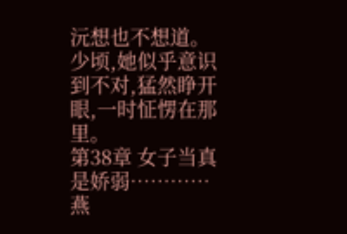沅想也不想道。
少顷,她似乎意识到不对,猛然睁开眼,一时怔愣在那里。
第38章 女子当真是娇弱…………
燕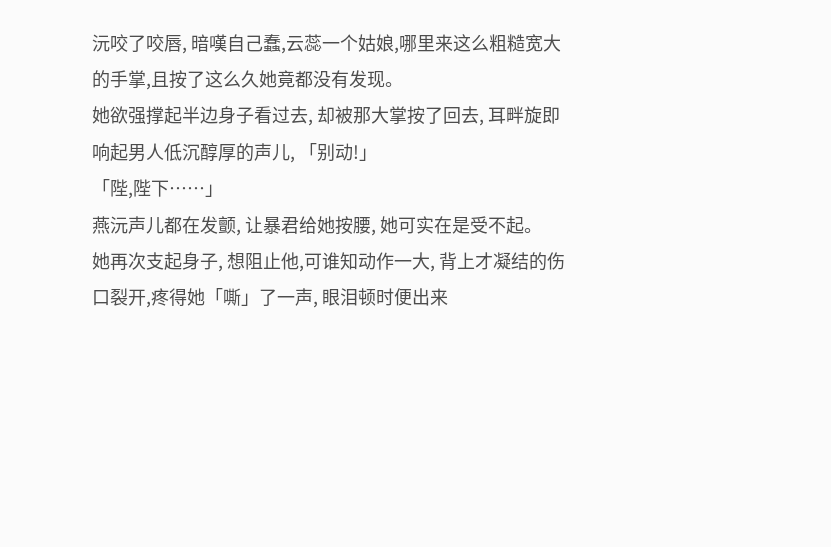沅咬了咬唇, 暗嘆自己蠢,云蕊一个姑娘,哪里来这么粗糙宽大的手掌,且按了这么久她竟都没有发现。
她欲强撑起半边身子看过去, 却被那大掌按了回去, 耳畔旋即响起男人低沉醇厚的声儿, 「别动!」
「陛,陛下……」
燕沅声儿都在发颤, 让暴君给她按腰, 她可实在是受不起。
她再次支起身子, 想阻止他,可谁知动作一大, 背上才凝结的伤口裂开,疼得她「嘶」了一声, 眼泪顿时便出来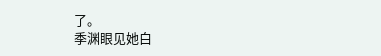了。
季渊眼见她白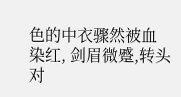色的中衣骤然被血染红, 剑眉微蹙,转头对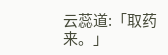云蕊道:「取药来。」